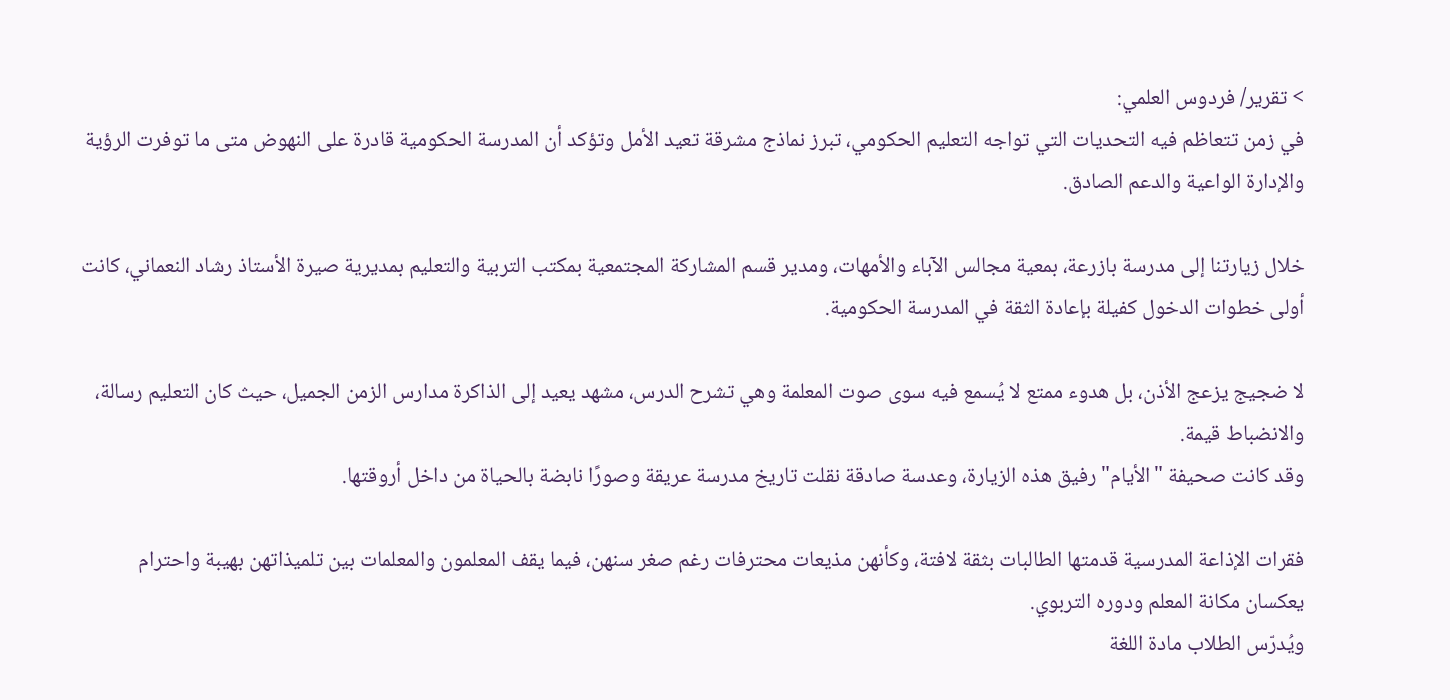> تقرير/ فردوس العلمي:
في زمن تتعاظم فيه التحديات التي تواجه التعليم الحكومي، تبرز نماذج مشرقة تعيد الأمل وتؤكد أن المدرسة الحكومية قادرة على النهوض متى ما توفرت الرؤية والإدارة الواعية والدعم الصادق.

خلال زيارتنا إلى مدرسة بازرعة، بمعية مجالس الآباء والأمهات، ومدير قسم المشاركة المجتمعية بمكتب التربية والتعليم بمديرية صيرة الأستاذ رشاد النعماني، كانت أولى خطوات الدخول كفيلة بإعادة الثقة في المدرسة الحكومية.

لا ضجيج يزعج الأذن، بل هدوء ممتع لا يُسمع فيه سوى صوت المعلمة وهي تشرح الدرس، مشهد يعيد إلى الذاكرة مدارس الزمن الجميل، حيث كان التعليم رسالة، والانضباط قيمة.
وقد كانت صحيفة "الأيام" رفيق هذه الزيارة، وعدسة صادقة نقلت تاريخ مدرسة عريقة وصورًا نابضة بالحياة من داخل أروقتها.

فقرات الإذاعة المدرسية قدمتها الطالبات بثقة لافتة، وكأنهن مذيعات محترفات رغم صغر سنهن، فيما يقف المعلمون والمعلمات بين تلميذاتهن بهيبة واحترام يعكسان مكانة المعلم ودوره التربوي.
ويُدرّس الطلاب مادة اللغة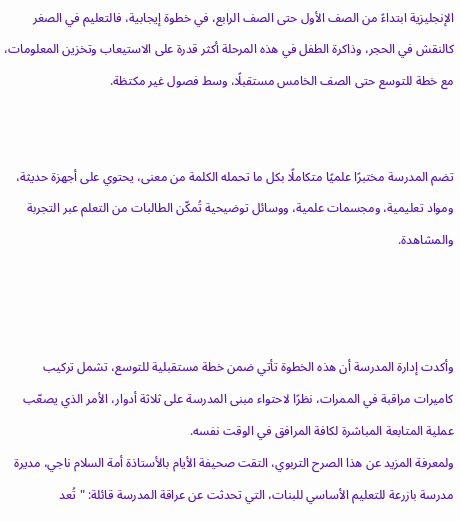الإنجليزية ابتداءً من الصف الأول حتى الصف الرابع، في خطوة إيجابية، فالتعليم في الصغر كالنقش في الحجر، وذاكرة الطفل في هذه المرحلة أكثر قدرة على الاستيعاب وتخزين المعلومات، مع خطة للتوسع حتى الصف الخامس مستقبلًا، وسط فصول غير مكتظة.


تضم المدرسة مختبرًا علميًا متكاملًا بكل ما تحمله الكلمة من معنى، يحتوي على أجهزة حديثة، ومواد تعليمية، ومجسمات علمية، ووسائل توضيحية تُمكّن الطالبات من التعلم عبر التجربة والمشاهدة.



وأكدت إدارة المدرسة أن هذه الخطوة تأتي ضمن خطة مستقبلية للتوسع، تشمل تركيب كاميرات مراقبة في الممرات، نظرًا لاحتواء مبنى المدرسة على ثلاثة أدوار، الأمر الذي يصعّب عملية المتابعة المباشرة لكافة المرافق في الوقت نفسه.
ولمعرفة المزيد عن هذا الصرح التربوي، التقت صحيفة الأيام بالأستاذة أمة السلام ناجي، مديرة مدرسة بازرعة للتعليم الأساسي للبنات، التي تحدثت عن عراقة المدرسة قائلة: "تُعد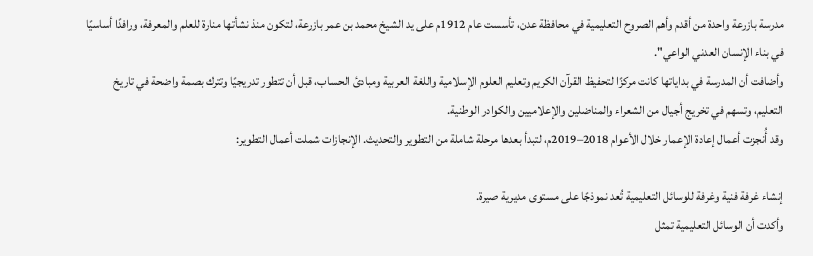مدرسة بازرعة واحدة من أقدم وأهم الصروح التعليمية في محافظة عدن، تأسست عام 1912م على يد الشيخ محمد بن عمر بازرعة، لتكون منذ نشأتها منارة للعلم والمعرفة، ورافدًا أساسيًا في بناء الإنسان العدني الواعي".
وأضافت أن المدرسة في بداياتها كانت مركزًا لتحفيظ القرآن الكريم وتعليم العلوم الإسلامية واللغة العربية ومبادئ الحساب، قبل أن تتطور تدريجيًا وتترك بصمة واضحة في تاريخ التعليم، وتسهم في تخريج أجيال من الشعراء والمناضلين والإعلاميين والكوادر الوطنية.
وقد أُنجزت أعمال إعادة الإعمار خلال الأعوام 2018–2019م، لتبدأ بعدها مرحلة شاملة من التطوير والتحديث. الإنجازات شملت أعمال التطوير:

إنشاء غرفة فنية وغرفة للوسائل التعليمية تُعد نموذجًا على مستوى مديرية صيرة.
وأكدت أن الوسائل التعليمية تمثل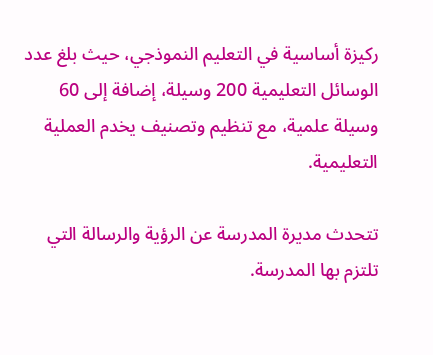ركيزة أساسية في التعليم النموذجي، حيث بلغ عدد الوسائل التعليمية 200 وسيلة، إضافة إلى 60 وسيلة علمية، مع تنظيم وتصنيف يخدم العملية التعليمية.

تتحدث مديرة المدرسة عن الرؤية والرسالة التي تلتزم بها المدرسة.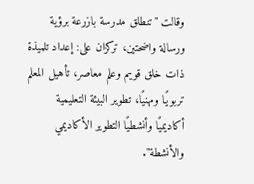وقالت "تنطلق مدرسة بازرعة برؤية ورسالة واضحتين، تركزان على: إعداد تلميذة ذات خلق قويم وعلم معاصر، تأهيل المعلم تربويًا ومهنيًا، تطوير البيئة التعليمية أكاديميًا وأنشطيًا التطوير الأكاديمي والأنشطة".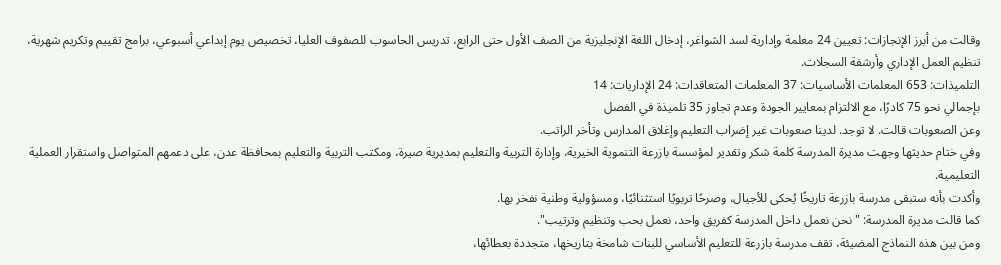وقالت من أبرز الإنجازات: تعيين 24 معلمة وإدارية لسد الشواغر، إدخال اللغة الإنجليزية من الصف الأول حتى الرابع، تدريس الحاسوب للصفوف العليا، تخصيص يوم إبداعي أسبوعي، برامج تقييم وتكريم شهرية، تنظيم العمل الإداري وأرشفة السجلات.
التلميذات: 653 المعلمات الأساسيات: 37 المعلمات المتعاقدات: 24 الإداريات: 14
بإجمالي نحو 75 كادرًا، مع الالتزام بمعايير الجودة وعدم تجاوز 35 تلميذة في الفصل
وعن الصعوبات قالت. لا توجد. لدينا صعوبات غير إضراب التعليم وإغلاق المدارس وتأخر الراتب.
وفي ختام حديثها وجهت مديرة المدرسة كلمة شكر وتقدير لمؤسسة بازرعة التنموية الخيرية، وإدارة التربية والتعليم بمديرية صيرة، ومكتب التربية والتعليم بمحافظة عدن، على دعمهم المتواصل واستقرار العملية التعليمية.
وأكدت بأنه ستبقى مدرسة بازرعة تاريخًا يُحكى للأجيال، وصرحًا تربويًا استثنائيًا، ومسؤولية وطنية نفخر بها.
كما قالت مديرة المدرسة: "نحن نعمل داخل المدرسة كفريق واحد، نعمل بحب وتنظيم وترتيب".
ومن بين هذه النماذج المضيئة، تقف مدرسة بازرعة للتعليم الأساسي للبنات شامخة بتاريخها، متجددة بعطائها،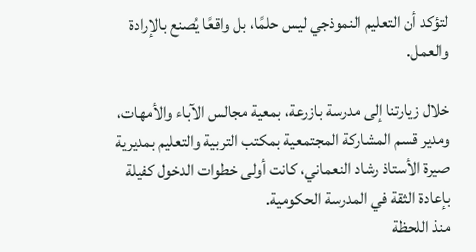لتؤكد أن التعليم النموذجي ليس حلمًا، بل واقعًا يُصنع بالإرادة والعمل.

خلال زيارتنا إلى مدرسة بازرعة، بمعية مجالس الآباء والأمهات، ومدير قسم المشاركة المجتمعية بمكتب التربية والتعليم بمديرية صيرة الأستاذ رشاد النعماني، كانت أولى خطوات الدخول كفيلة بإعادة الثقة في المدرسة الحكومية.
منذ اللحظة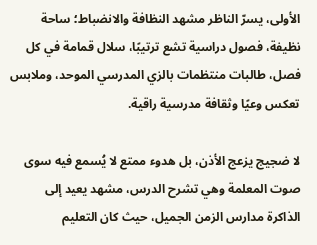الأولى، يسرّ الناظر مشهد النظافة والانضباط؛ ساحة نظيفة، فصول دراسية تشع ترتيبًا، سلال قمامة في كل فصل، طالبات منتظمات بالزي المدرسي الموحد، وملابس تعكس وعيًا وثقافة مدرسية راقية.

لا ضجيج يزعج الأذن، بل هدوء ممتع لا يُسمع فيه سوى صوت المعلمة وهي تشرح الدرس، مشهد يعيد إلى الذاكرة مدارس الزمن الجميل، حيث كان التعليم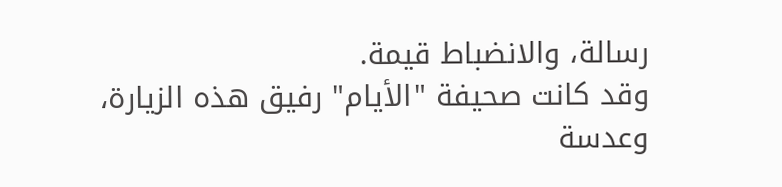رسالة، والانضباط قيمة.
وقد كانت صحيفة "الأيام" رفيق هذه الزيارة، وعدسة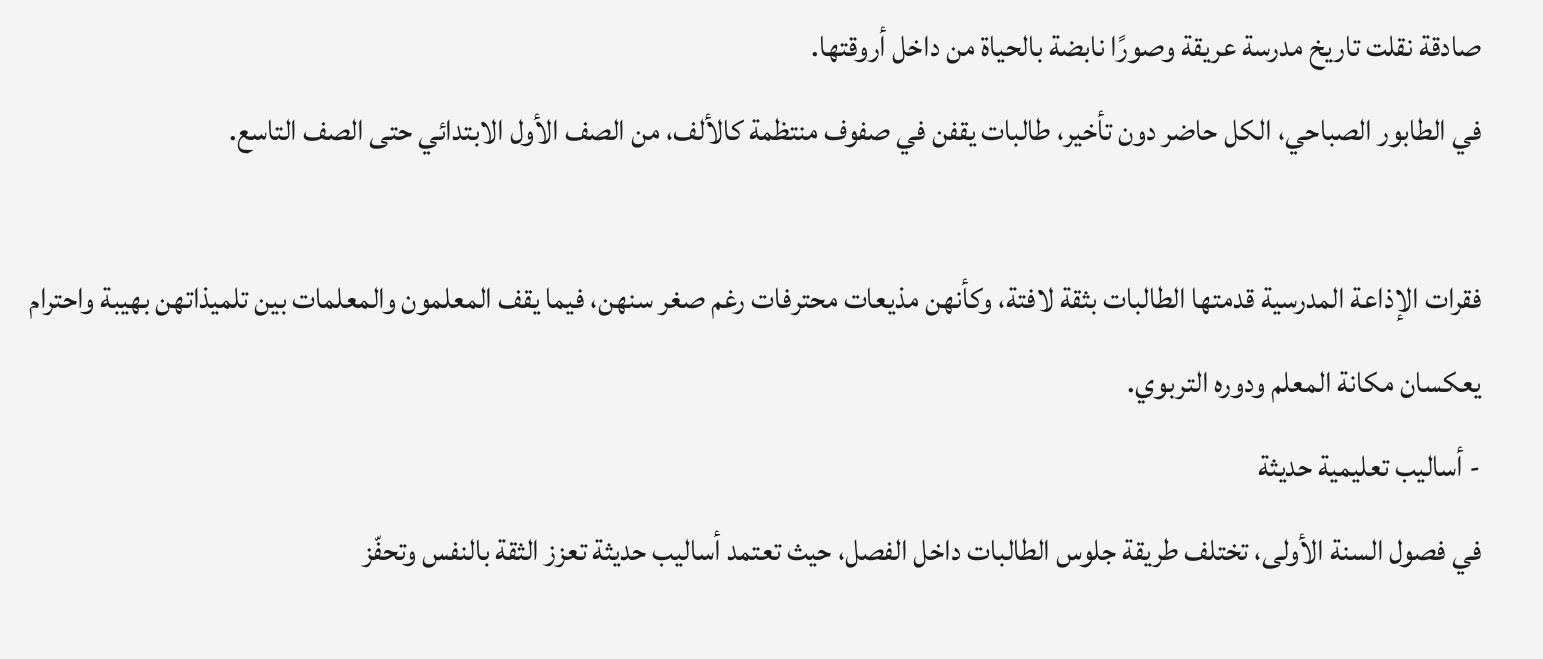صادقة نقلت تاريخ مدرسة عريقة وصورًا نابضة بالحياة من داخل أروقتها.
في الطابور الصباحي، الكل حاضر دون تأخير، طالبات يقفن في صفوف منتظمة كالألف، من الصف الأول الابتدائي حتى الصف التاسع.

فقرات الإذاعة المدرسية قدمتها الطالبات بثقة لافتة، وكأنهن مذيعات محترفات رغم صغر سنهن، فيما يقف المعلمون والمعلمات بين تلميذاتهن بهيبة واحترام يعكسان مكانة المعلم ودوره التربوي.
- أساليب تعليمية حديثة
في فصول السنة الأولى، تختلف طريقة جلوس الطالبات داخل الفصل، حيث تعتمد أساليب حديثة تعزز الثقة بالنفس وتحفّز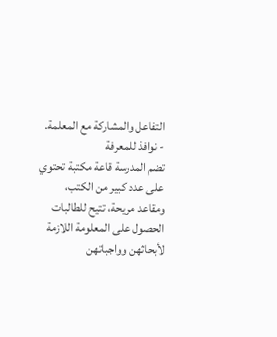التفاعل والمشاركة مع المعلمة.
- نوافذ للمعرفة
تضم المدرسة قاعة مكتبة تحتوي على عدد كبير من الكتب، ومقاعد مريحة، تتيح للطالبات الحصول على المعلومة اللازمة لأبحاثهن وواجباتهن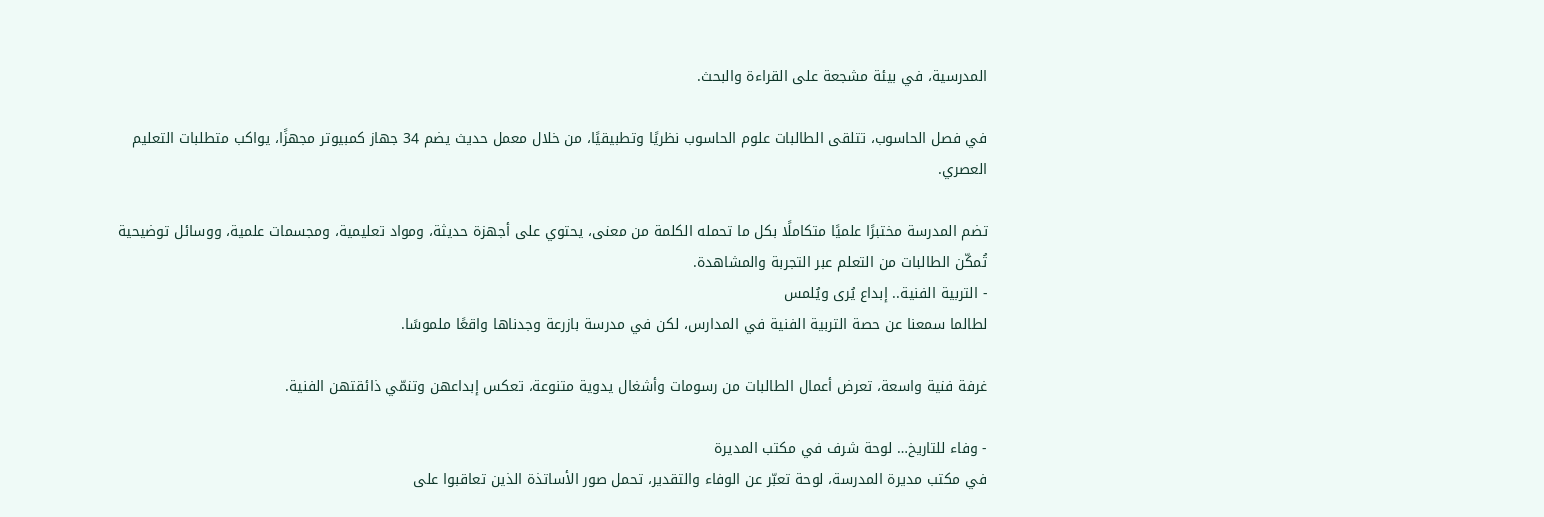المدرسية، في بيئة مشجعة على القراءة والبحث.

في فصل الحاسوب، تتلقى الطالبات علوم الحاسوب نظريًا وتطبيقيًا، من خلال معمل حديث يضم 34 جهاز كمبيوتر مجهزًا، يواكب متطلبات التعليم العصري.

تضم المدرسة مختبرًا علميًا متكاملًا بكل ما تحمله الكلمة من معنى، يحتوي على أجهزة حديثة، ومواد تعليمية، ومجسمات علمية، ووسائل توضيحية تُمكّن الطالبات من التعلم عبر التجربة والمشاهدة.
- التربية الفنية.. إبداع يُرى ويُلمس
لطالما سمعنا عن حصة التربية الفنية في المدارس، لكن في مدرسة بازرعة وجدناها واقعًا ملموسًا.

غرفة فنية واسعة، تعرض أعمال الطالبات من رسومات وأشغال يدوية متنوعة، تعكس إبداعهن وتنمّي ذائقتهن الفنية.

- وفاء للتاريخ… لوحة شرف في مكتب المديرة
في مكتب مديرة المدرسة، لوحة تعبّر عن الوفاء والتقدير، تحمل صور الأساتذة الذين تعاقبوا على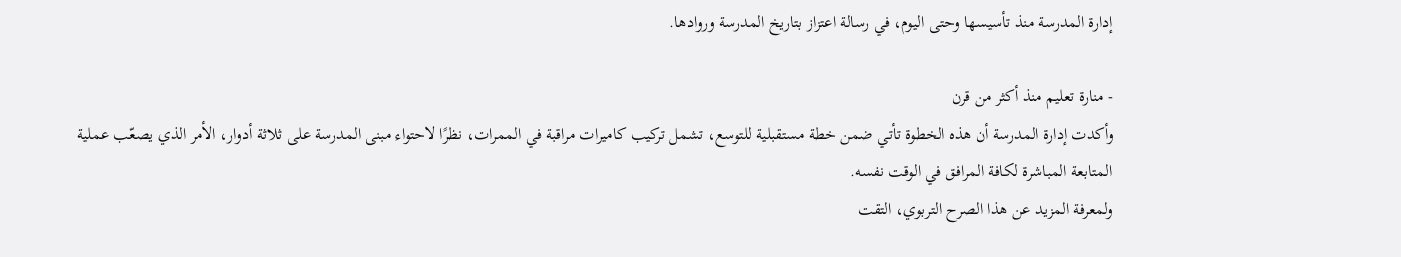إدارة المدرسة منذ تأسيسها وحتى اليوم، في رسالة اعتزاز بتاريخ المدرسة وروادها.

- منارة تعليم منذ أكثر من قرن
وأكدت إدارة المدرسة أن هذه الخطوة تأتي ضمن خطة مستقبلية للتوسع، تشمل تركيب كاميرات مراقبة في الممرات، نظرًا لاحتواء مبنى المدرسة على ثلاثة أدوار، الأمر الذي يصعّب عملية المتابعة المباشرة لكافة المرافق في الوقت نفسه.
ولمعرفة المزيد عن هذا الصرح التربوي، التقت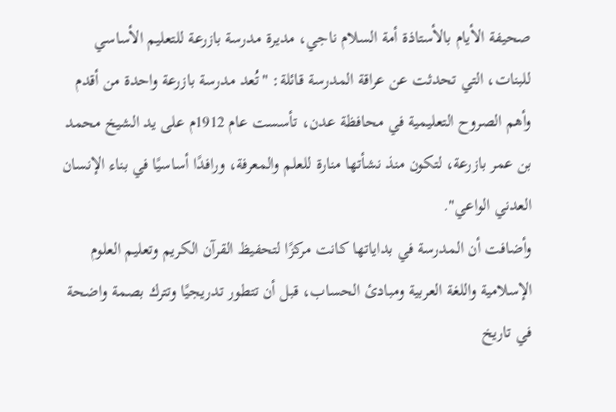صحيفة الأيام بالأستاذة أمة السلام ناجي، مديرة مدرسة بازرعة للتعليم الأساسي للبنات، التي تحدثت عن عراقة المدرسة قائلة: "تُعد مدرسة بازرعة واحدة من أقدم وأهم الصروح التعليمية في محافظة عدن، تأسست عام 1912م على يد الشيخ محمد بن عمر بازرعة، لتكون منذ نشأتها منارة للعلم والمعرفة، ورافدًا أساسيًا في بناء الإنسان العدني الواعي".
وأضافت أن المدرسة في بداياتها كانت مركزًا لتحفيظ القرآن الكريم وتعليم العلوم الإسلامية واللغة العربية ومبادئ الحساب، قبل أن تتطور تدريجيًا وتترك بصمة واضحة في تاريخ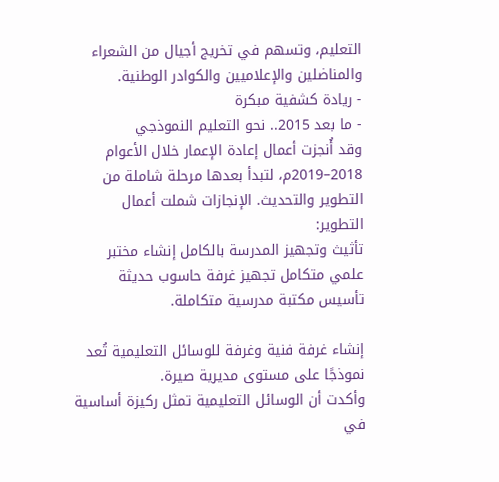التعليم، وتسهم في تخريج أجيال من الشعراء والمناضلين والإعلاميين والكوادر الوطنية.
- ريادة كشفية مبكرة
- ما بعد 2015.. نحو التعليم النموذجي
وقد أُنجزت أعمال إعادة الإعمار خلال الأعوام 2018–2019م، لتبدأ بعدها مرحلة شاملة من التطوير والتحديث. الإنجازات شملت أعمال التطوير:
تأثيث وتجهيز المدرسة بالكامل إنشاء مختبر علمي متكامل تجهيز غرفة حاسوب حديثة تأسيس مكتبة مدرسية متكاملة.

إنشاء غرفة فنية وغرفة للوسائل التعليمية تُعد نموذجًا على مستوى مديرية صيرة.
وأكدت أن الوسائل التعليمية تمثل ركيزة أساسية في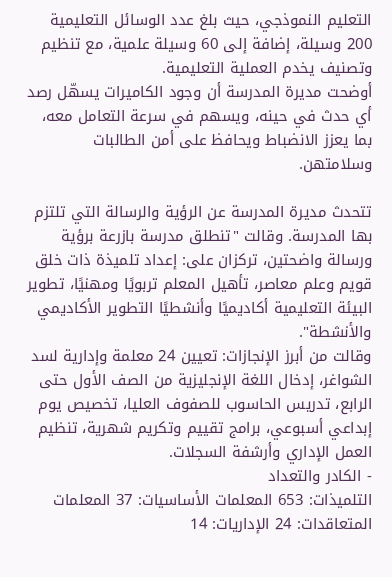التعليم النموذجي، حيث بلغ عدد الوسائل التعليمية 200 وسيلة، إضافة إلى 60 وسيلة علمية، مع تنظيم وتصنيف يخدم العملية التعليمية.
أوضحت مديرة المدرسة أن وجود الكاميرات يسهّل رصد أي حدث في حينه، ويسهم في سرعة التعامل معه، بما يعزز الانضباط ويحافظ على أمن الطالبات وسلامتهن.

تتحدث مديرة المدرسة عن الرؤية والرسالة التي تلتزم بها المدرسة. وقالت "تنطلق مدرسة بازرعة برؤية ورسالة واضحتين، تركزان على: إعداد تلميذة ذات خلق قويم وعلم معاصر، تأهيل المعلم تربويًا ومهنيًا، تطوير البيئة التعليمية أكاديميًا وأنشطيًا التطوير الأكاديمي والأنشطة".
وقالت من أبرز الإنجازات: تعيين 24 معلمة وإدارية لسد الشواغر، إدخال اللغة الإنجليزية من الصف الأول حتى الرابع، تدريس الحاسوب للصفوف العليا، تخصيص يوم إبداعي أسبوعي، برامج تقييم وتكريم شهرية، تنظيم العمل الإداري وأرشفة السجلات.
- الكادر والتعداد
التلميذات: 653 المعلمات الأساسيات: 37 المعلمات المتعاقدات: 24 الإداريات: 14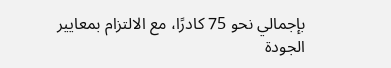بإجمالي نحو 75 كادرًا، مع الالتزام بمعايير الجودة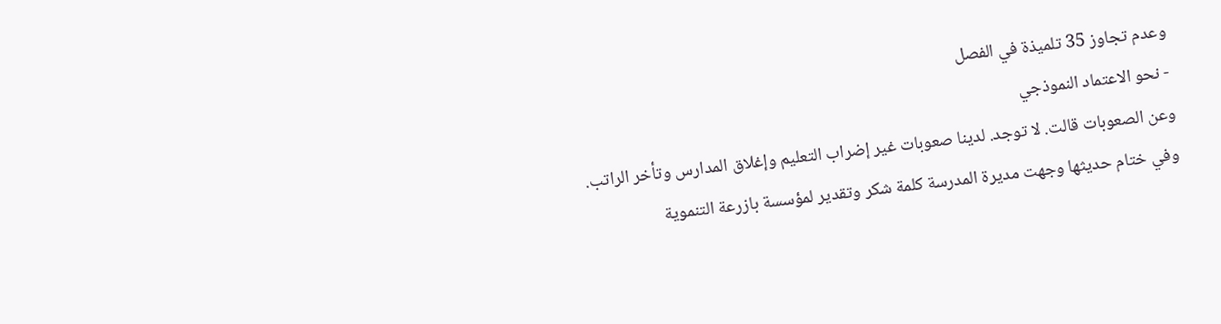وعدم تجاوز 35 تلميذة في الفصل
- نحو الاعتماد النموذجي
وعن الصعوبات قالت. لا توجد. لدينا صعوبات غير إضراب التعليم وإغلاق المدارس وتأخر الراتب.
وفي ختام حديثها وجهت مديرة المدرسة كلمة شكر وتقدير لمؤسسة بازرعة التنموية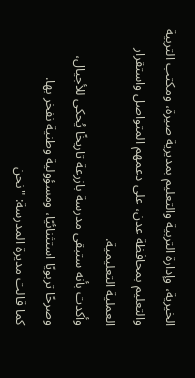الخيرية، وإدارة التربية والتعليم بمديرية صيرة، ومكتب التربية والتعليم بمحافظة عدن، على دعمهم المتواصل واستقرار العملية التعليمية.
وأكدت بأنه ستبقى مدرسة بازرعة تاريخًا يُحكى للأجيال، وصرحًا تربويًا استثنائيًا، ومسؤولية وطنية نفخر بها.
كما قالت مديرة المدرسة: "نحن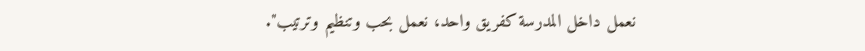نعمل داخل المدرسة كفريق واحد، نعمل بحب وتنظيم وترتيب".